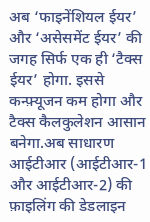अब ‘फाइनेंशियल ईयर’ और ‘असेसमेंट ईयर’ की जगह सिर्फ एक ही ‘टैक्स ईयर’ होगा. इससे कन्फ़्यूजन कम होगा और टैक्स कैलकुलेशन आसान बनेगा.अब साधारण आईटीआर (आईटीआर-1 और आईटीआर-2) की फ़ाइलिंग की डेडलाइन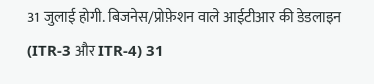31 जुलाई होगी. बिजनेस/प्रोफ़ेशन वाले आईटीआर की डेडलाइन (ITR-3 और ITR-4) 31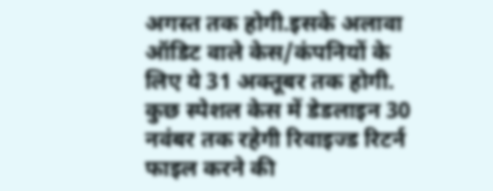अगस्त तक होगी.इसके अलावा ऑडिट वाले केस/कंपनियों के लिए ये 31 अक्तूबर तक होगी. कुछ स्पेशल केस में डेडलाइन 30 नवंबर तक रहेगी रिवाइज्ड रिटर्न फाइल करने की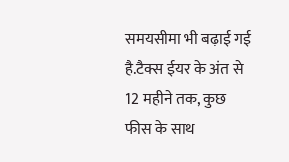समयसीमा भी बढ़ाई गई है.टैक्स ईयर के अंत से 12 महीने तक, कुछ फीस के साथ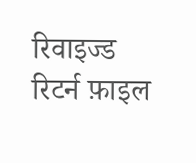रिवाइज्ड रिटर्न फ़ाइल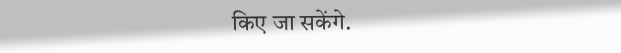किए जा सकेंगे.